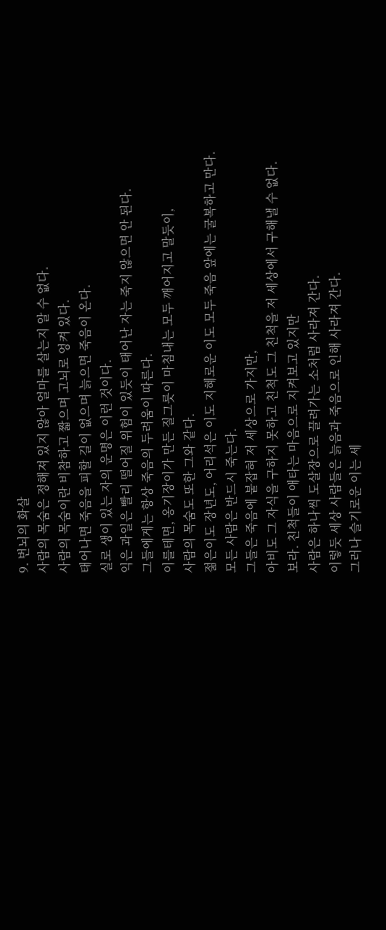9. 번뇌의 화살
사람의 목숨은 정해져 있지 않아 얼마를 살는지 알 수 없다.
사람의 목숨이란 비참하고 짧으며 고뇌로 엉켜 있다.
태어나면 죽음을 피할 길이 없으며 늙으면 죽음이 온다.
실로 생이 있는 자의 운명은 이런 것이다.
익은 과일은 빨리 떨어질 위험이 있듯이 태어난 자는 죽지 않으면 안 된다.
그들에게는 항상 죽음의 두려움이 따른다.
이를테면, 옹기장이가 만든 질그릇이 마침내는 모두 깨어지고 말듯이,
사람의 목숨도 또한 그와 같다.
젊은이도 장년도, 어리석은 이도 지혜로운 이도 모두 죽음 앞에는 굴복하고 만다.
모든 사람은 반드시 죽는다.
그들은 죽음에 붙잡혀 저 세상으로 가지만,
아비도 그 자식을 구하지 못하고 친척도 그 친척을 저 세상에서 구해낼 수 없다.
보라. 친척들이 애타는 마음으로 지켜보고 있지만
사람은 하나씩 도살장으로 끌려가는 소처럼 사라져 간다.
이렇듯 세상 사람들은 늙음과 죽음으로 인해 사라져 간다.
그러나 슬기로운 이는 세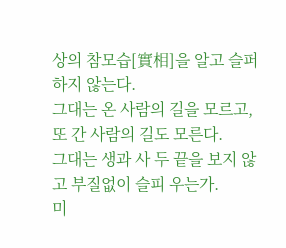상의 참모습[實相]을 알고 슬퍼하지 않는다.
그대는 온 사람의 길을 모르고, 또 간 사람의 길도 모른다.
그대는 생과 사 두 끝을 보지 않고 부질없이 슬피 우는가.
미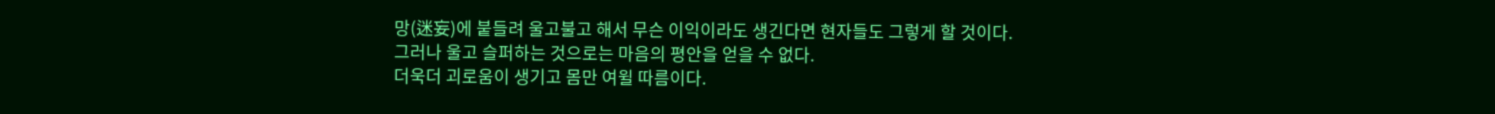망(迷妄)에 붙들려 울고불고 해서 무슨 이익이라도 생긴다면 현자들도 그렇게 할 것이다.
그러나 울고 슬퍼하는 것으로는 마음의 평안을 얻을 수 없다.
더욱더 괴로움이 생기고 몸만 여윌 따름이다.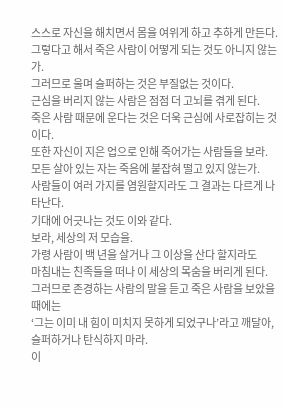스스로 자신을 해치면서 몸을 여위게 하고 추하게 만든다.
그렇다고 해서 죽은 사람이 어떻게 되는 것도 아니지 않는가.
그러므로 울며 슬퍼하는 것은 부질없는 것이다.
근심을 버리지 않는 사람은 점점 더 고뇌를 겪게 된다.
죽은 사람 때문에 운다는 것은 더욱 근심에 사로잡히는 것이다.
또한 자신이 지은 업으로 인해 죽어가는 사람들을 보라.
모든 살아 있는 자는 죽음에 붙잡혀 떨고 있지 않는가.
사람들이 여러 가지를 염원할지라도 그 결과는 다르게 나타난다.
기대에 어긋나는 것도 이와 같다.
보라, 세상의 저 모습을.
가령 사람이 백 년을 살거나 그 이상을 산다 할지라도
마침내는 친족들을 떠나 이 세상의 목숨을 버리게 된다.
그러므로 존경하는 사람의 말을 듣고 죽은 사람을 보았을 때에는
‘그는 이미 내 힘이 미치지 못하게 되었구나’라고 깨달아, 슬퍼하거나 탄식하지 마라.
이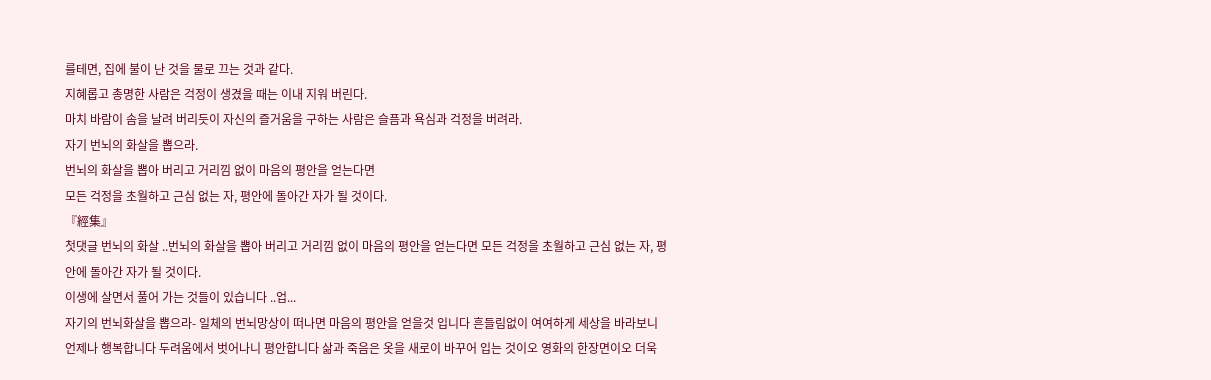를테면, 집에 불이 난 것을 물로 끄는 것과 같다.
지혜롭고 총명한 사람은 걱정이 생겼을 때는 이내 지워 버린다.
마치 바람이 솜을 날려 버리듯이 자신의 즐거움을 구하는 사람은 슬픔과 욕심과 걱정을 버려라.
자기 번뇌의 화살을 뽑으라.
번뇌의 화살을 뽑아 버리고 거리낌 없이 마음의 평안을 얻는다면
모든 걱정을 초월하고 근심 없는 자, 평안에 돌아간 자가 될 것이다.
『經集』
첫댓글 번뇌의 화살 ..번뇌의 화살을 뽑아 버리고 거리낌 없이 마음의 평안을 얻는다면 모든 걱정을 초월하고 근심 없는 자, 평안에 돌아간 자가 될 것이다.
이생에 살면서 풀어 가는 것들이 있습니다 ..업...
자기의 번뇌화살을 뽑으라- 일체의 번뇌망상이 떠나면 마음의 평안을 얻을것 입니다 흔들림없이 여여하게 세상을 바라보니 언제나 행복합니다 두려움에서 벗어나니 평안합니다 삶과 죽음은 옷을 새로이 바꾸어 입는 것이오 영화의 한장면이오 더욱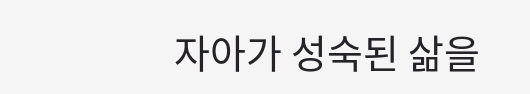자아가 성숙된 삶을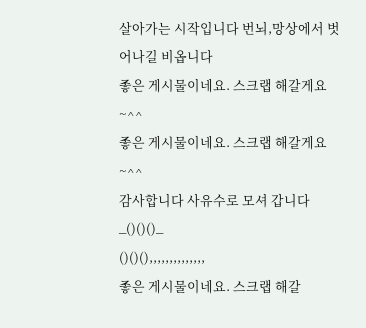살아가는 시작입니다 번뇌,망상에서 벗어나길 비옵니다
좋은 게시물이네요. 스크랩 해갈게요~^^
좋은 게시물이네요. 스크랩 해갈게요~^^
감사합니다 사유수로 모셔 갑니다 _()()()_
()()(),,,,,,,,,,,,,,
좋은 게시물이네요. 스크랩 해갈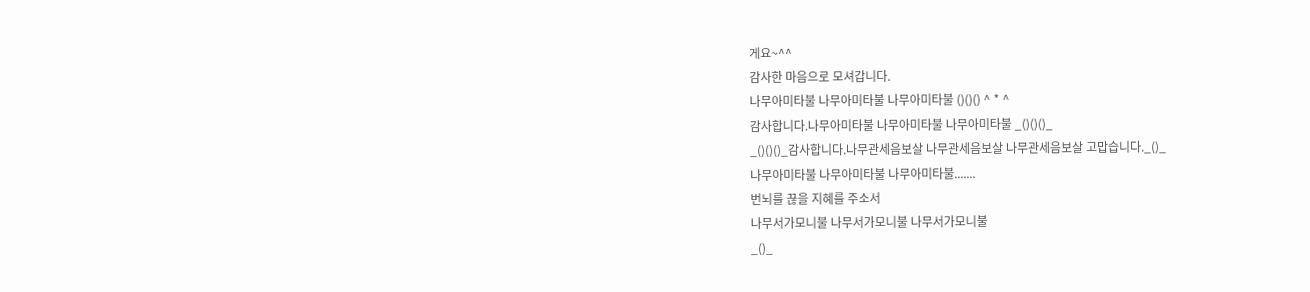게요~^^
감사한 마음으로 모셔갑니다.
나무아미타불 나무아미타불 나무아미타불 ()()() ^ * ^
감사합니다.나무아미타불 나무아미타불 나무아미타불 _()()()_
_()()()_감사합니다.나무관세음보살 나무관세음보살 나무관세음보살 고맙습니다._()_
나무아미타불 나무아미타불 나무아미타불.......
번뇌를 끊을 지혜를 주소서
나무서가모니불 나무서가모니불 나무서가모니불
_()_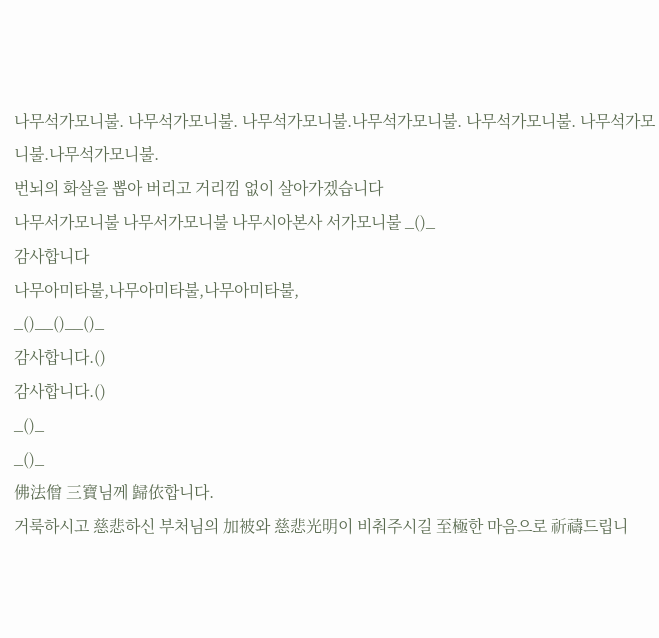나무석가모니불. 나무석가모니불. 나무석가모니불.나무석가모니불. 나무석가모니불. 나무석가모니불.나무석가모니불.
번뇌의 화살을 뽑아 버리고 거리낌 없이 살아가겠습니다
나무서가모니불 나무서가모니불 나무시아본사 서가모니불 _()_
감사합니다
나무아미타불,나무아미타불,나무아미타불,
_()__()__()_
감사합니다.()
감사합니다.()
_()_
_()_
佛法僧 三寶님께 歸依합니다.
거룩하시고 慈悲하신 부처님의 加被와 慈悲光明이 비춰주시길 至極한 마음으로 祈禱드립니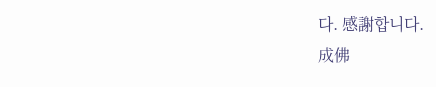다. 感謝합니다.
成佛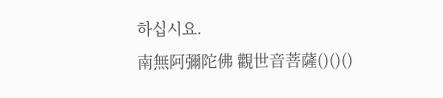하십시요.
南無阿彌陀佛 觀世音菩薩()()()